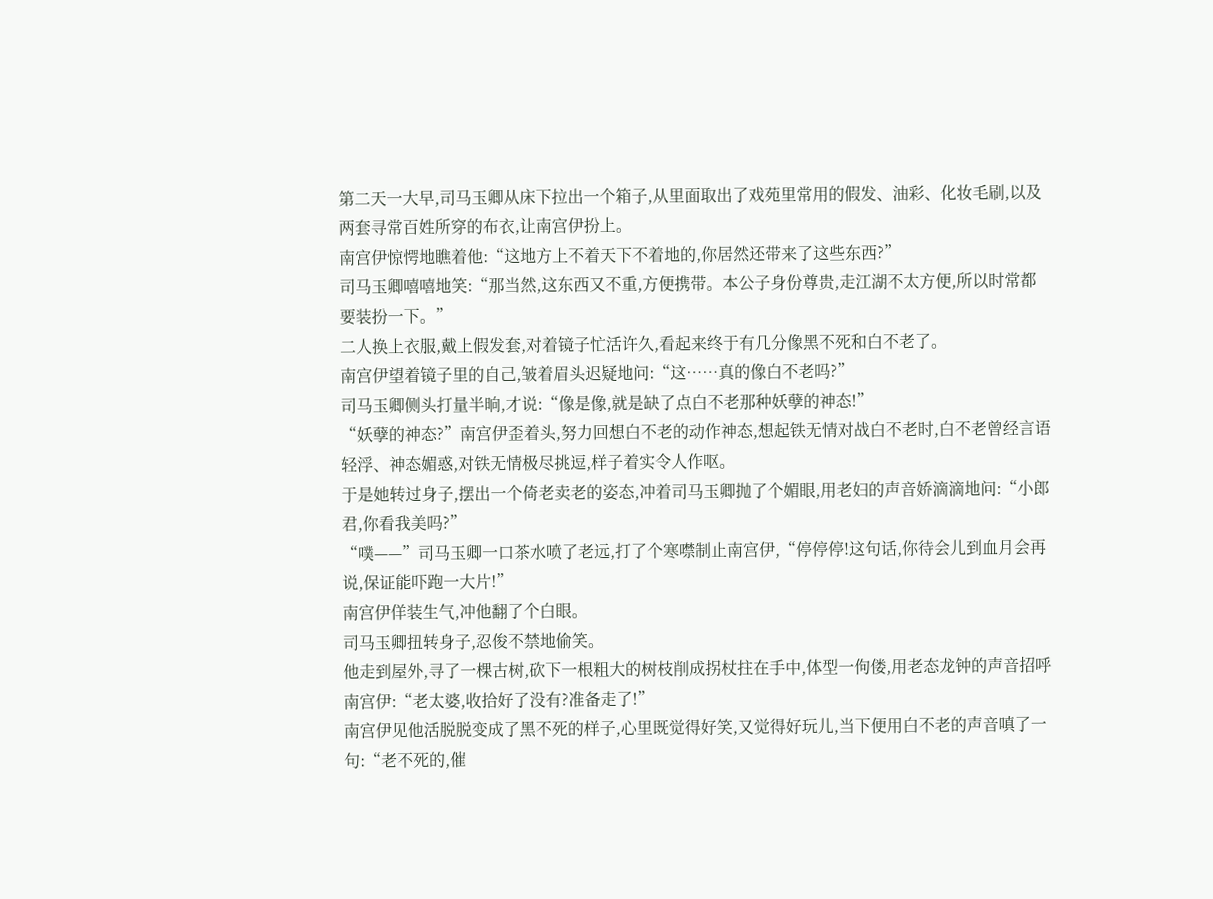第二天一大早,司马玉卿从床下拉出一个箱子,从里面取出了戏苑里常用的假发、油彩、化妆毛刷,以及两套寻常百姓所穿的布衣,让南宫伊扮上。
南宫伊惊愕地瞧着他:“这地方上不着天下不着地的,你居然还带来了这些东西?”
司马玉卿嘻嘻地笑:“那当然,这东西又不重,方便携带。本公子身份尊贵,走江湖不太方便,所以时常都要装扮一下。”
二人换上衣服,戴上假发套,对着镜子忙活许久,看起来终于有几分像黑不死和白不老了。
南宫伊望着镜子里的自己,皱着眉头迟疑地问:“这……真的像白不老吗?”
司马玉卿侧头打量半晌,才说:“像是像,就是缺了点白不老那种妖孽的神态!”
“妖孽的神态?”南宫伊歪着头,努力回想白不老的动作神态,想起铁无情对战白不老时,白不老曾经言语轻浮、神态媚惑,对铁无情极尽挑逗,样子着实令人作呕。
于是她转过身子,摆出一个倚老卖老的姿态,冲着司马玉卿抛了个媚眼,用老妇的声音娇滴滴地问:“小郎君,你看我美吗?”
“噗——”司马玉卿一口茶水喷了老远,打了个寒噤制止南宫伊,“停停停!这句话,你待会儿到血月会再说,保证能吓跑一大片!”
南宫伊佯装生气,冲他翻了个白眼。
司马玉卿扭转身子,忍俊不禁地偷笑。
他走到屋外,寻了一棵古树,砍下一根粗大的树枝削成拐杖拄在手中,体型一佝偻,用老态龙钟的声音招呼南宫伊:“老太婆,收拾好了没有?准备走了!”
南宫伊见他活脱脱变成了黑不死的样子,心里既觉得好笑,又觉得好玩儿,当下便用白不老的声音嗔了一句:“老不死的,催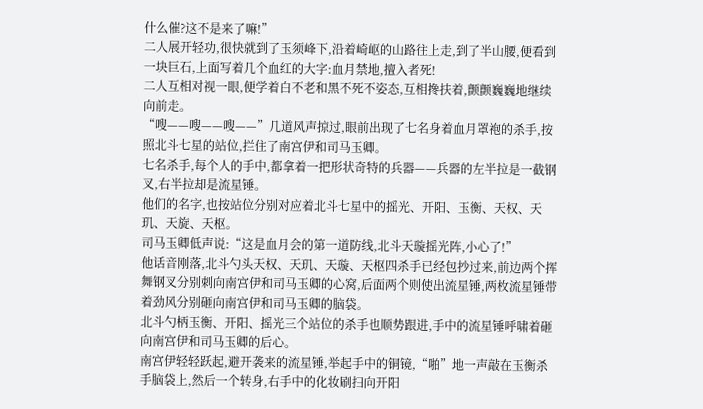什么催?这不是来了嘛!”
二人展开轻功,很快就到了玉须峰下,沿着崎岖的山路往上走,到了半山腰,便看到一块巨石,上面写着几个血红的大字:血月禁地,擅入者死!
二人互相对视一眼,便学着白不老和黑不死不姿态,互相搀扶着,颤颤巍巍地继续向前走。
“嗖——嗖——嗖——”几道风声掠过,眼前出现了七名身着血月罩袍的杀手,按照北斗七星的站位,拦住了南宫伊和司马玉卿。
七名杀手,每个人的手中,都拿着一把形状奇特的兵器——兵器的左半拉是一截钢叉,右半拉却是流星锤。
他们的名字,也按站位分别对应着北斗七星中的摇光、开阳、玉衡、天权、天玑、天旋、天枢。
司马玉卿低声说:“这是血月会的第一道防线,北斗天璇摇光阵,小心了!”
他话音刚落,北斗勺头天权、天玑、天璇、天枢四杀手已经包抄过来,前边两个挥舞钢叉分别刺向南宫伊和司马玉卿的心窝,后面两个则使出流星锤,两枚流星锤带着劲风分别砸向南宫伊和司马玉卿的脑袋。
北斗勺柄玉衡、开阳、摇光三个站位的杀手也顺势跟进,手中的流星锤呼啸着砸向南宫伊和司马玉卿的后心。
南宫伊轻轻跃起,避开袭来的流星锤,举起手中的铜镜,“啪”地一声敲在玉衡杀手脑袋上,然后一个转身,右手中的化妆刷扫向开阳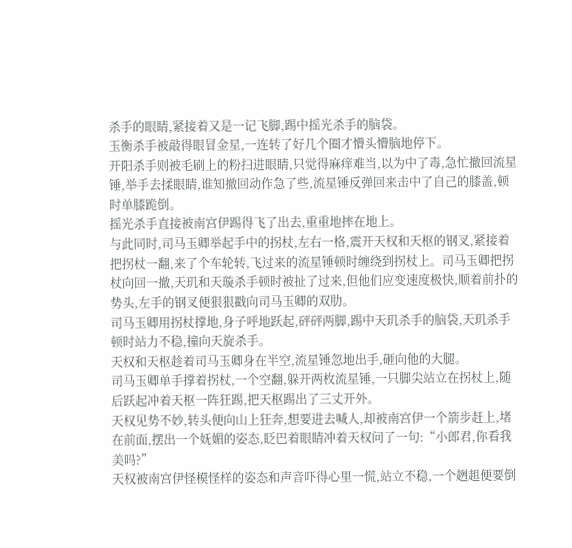杀手的眼睛,紧接着又是一记飞脚,踢中摇光杀手的脑袋。
玉衡杀手被敲得眼冒金星,一连转了好几个圈才懵头懵脑地停下。
开阳杀手则被毛刷上的粉扫进眼睛,只觉得麻痒难当,以为中了毒,急忙撤回流星锤,举手去揉眼睛,谁知撤回动作急了些,流星锤反弹回来击中了自己的膝盖,顿时单膝跪倒。
摇光杀手直接被南宫伊踢得飞了出去,重重地摔在地上。
与此同时,司马玉卿举起手中的拐杖,左右一格,震开天权和天枢的钢叉,紧接着把拐杖一翻,来了个车轮转,飞过来的流星锤顿时缠绕到拐杖上。司马玉卿把拐杖向回一撤,天玑和天璇杀手顿时被扯了过来,但他们应变速度极快,顺着前扑的势头,左手的钢叉便狠狠戳向司马玉卿的双肋。
司马玉卿用拐杖撑地,身子呼地跃起,砰砰两脚,踢中天玑杀手的脑袋,天玑杀手顿时站力不稳,撞向天旋杀手。
天权和天枢趁着司马玉卿身在半空,流星锤忽地出手,砸向他的大腿。
司马玉卿单手撑着拐杖,一个空翻,躲开两枚流星锤,一只脚尖站立在拐杖上,随后跃起冲着天枢一阵狂踢,把天枢踢出了三丈开外。
天权见势不妙,转头便向山上狂奔,想要进去喊人,却被南宫伊一个箭步赶上,堵在前面,摆出一个妩媚的姿态,眨巴着眼睛冲着天权问了一句:“小郎君,你看我美吗?”
天权被南宫伊怪模怪样的姿态和声音吓得心里一慌,站立不稳,一个趔趄便要倒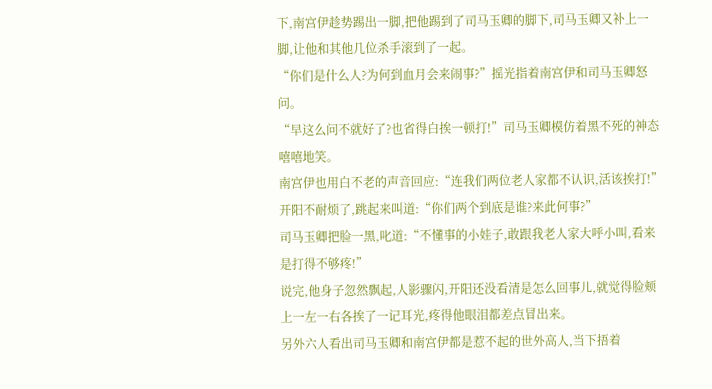下,南宫伊趁势踢出一脚,把他踢到了司马玉卿的脚下,司马玉卿又补上一脚,让他和其他几位杀手滚到了一起。
“你们是什么人?为何到血月会来闹事?”摇光指着南宫伊和司马玉卿怒问。
“早这么问不就好了?也省得白挨一顿打!”司马玉卿模仿着黑不死的神态嘻嘻地笑。
南宫伊也用白不老的声音回应:“连我们两位老人家都不认识,活该挨打!”
开阳不耐烦了,跳起来叫道:“你们两个到底是谁?来此何事?”
司马玉卿把脸一黑,叱道:“不懂事的小娃子,敢跟我老人家大呼小叫,看来是打得不够疼!”
说完,他身子忽然飘起,人影骤闪,开阳还没看清是怎么回事儿,就觉得脸颊上一左一右各挨了一记耳光,疼得他眼泪都差点冒出来。
另外六人看出司马玉卿和南宫伊都是惹不起的世外高人,当下捂着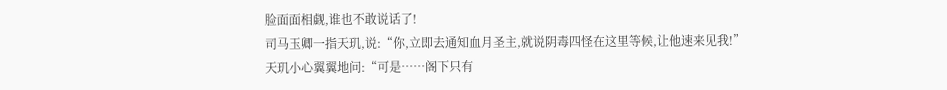脸面面相觑,谁也不敢说话了!
司马玉卿一指天玑,说:“你,立即去通知血月圣主,就说阴毒四怪在这里等候,让他速来见我!”
天玑小心翼翼地问:“可是……阁下只有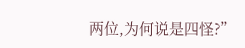两位,为何说是四怪?”